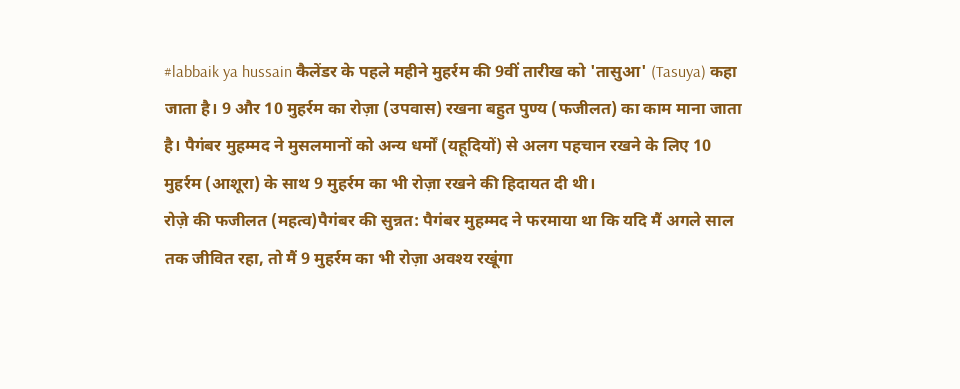#labbaik ya hussain कैलेंडर के पहले महीने मुहर्रम की 9वीं तारीख को 'तासुआ' (Tasuya) कहा जाता है। 9 और 10 मुहर्रम का रोज़ा (उपवास) रखना बहुत पुण्य (फजीलत) का काम माना जाता है। पैगंबर मुहम्मद ने मुसलमानों को अन्य धर्मों (यहूदियों) से अलग पहचान रखने के लिए 10 मुहर्रम (आशूरा) के साथ 9 मुहर्रम का भी रोज़ा रखने की हिदायत दी थी।
रोज़े की फजीलत (महत्व)पैगंबर की सुन्नत: पैगंबर मुहम्मद ने फरमाया था कि यदि मैं अगले साल तक जीवित रहा, तो मैं 9 मुहर्रम का भी रोज़ा अवश्य रखूंगा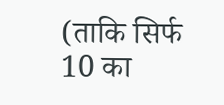(ताकि सिर्फ 10 का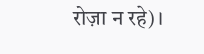रोज़ा न रहे)।